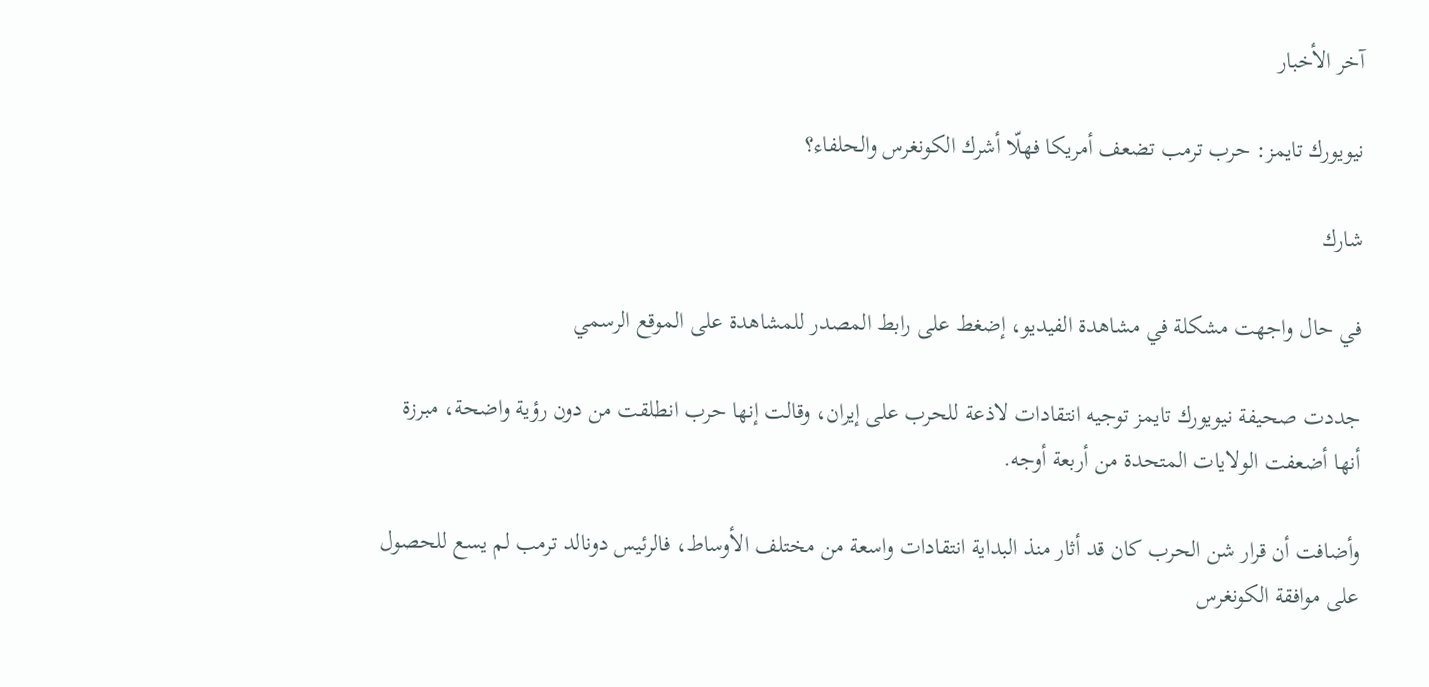آخر الأخبار

نيويورك تايمز: حرب ترمب تضعف أمريكا فهلّا أشرك الكونغرس والحلفاء؟

شارك

في حال واجهت مشكلة في مشاهدة الفيديو، إضغط على رابط المصدر للمشاهدة على الموقع الرسمي

جددت صحيفة نيويورك تايمز توجيه انتقادات لاذعة للحرب على إيران، وقالت إنها حرب انطلقت من دون رؤية واضحة، مبرزة أنها أضعفت الولايات المتحدة من أربعة أوجه.

وأضافت أن قرار شن الحرب كان قد أثار منذ البداية انتقادات واسعة من مختلف الأوساط، فالرئيس دونالد ترمب لم يسع للحصول على موافقة الكونغرس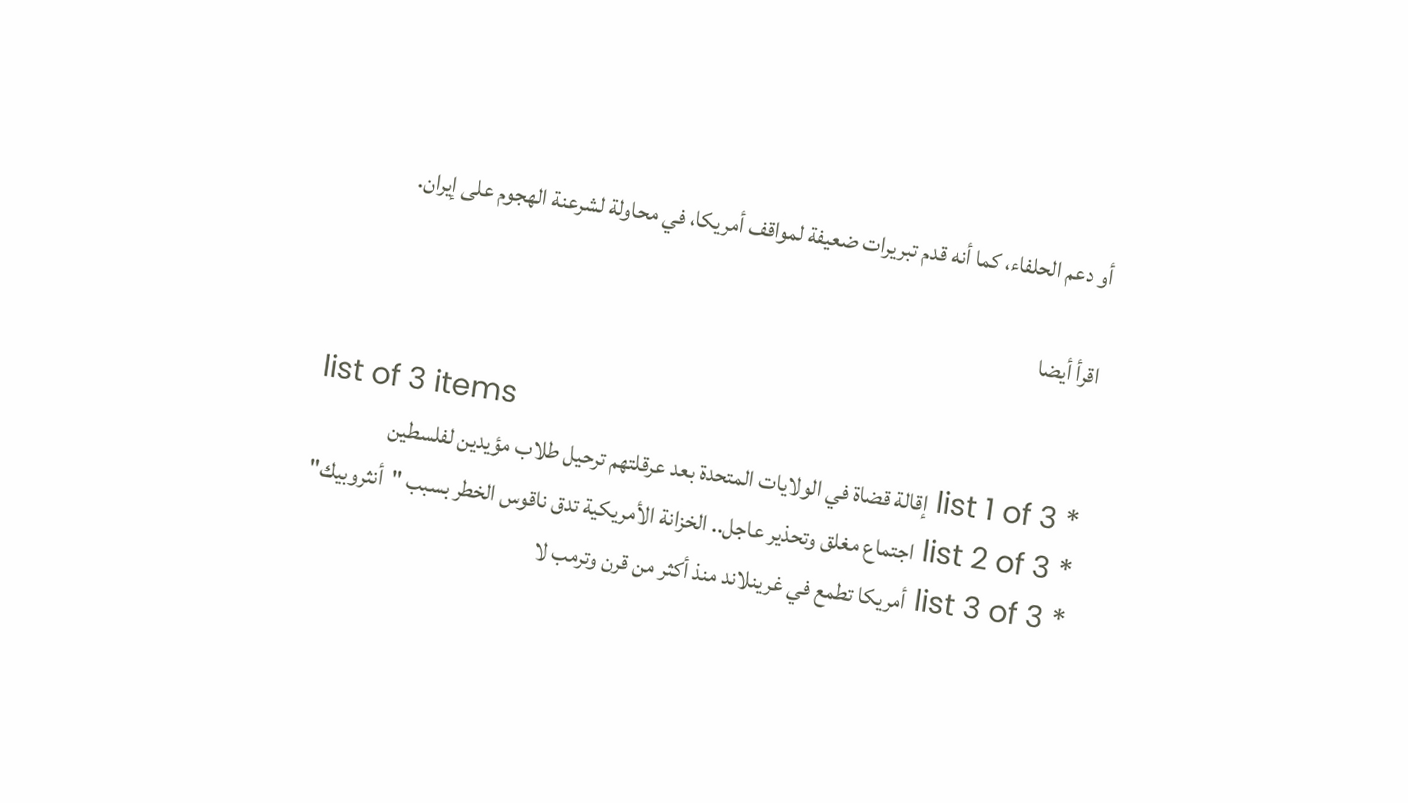أو دعم الحلفاء، كما أنه قدم تبريرات ضعيفة لمواقف أمريكا، في محاولة لشرعنة الهجوم على إيران.

اقرأ أيضا

list of 3 items
* list 1 of 3 إقالة قضاة في الولايات المتحدة بعد عرقلتهم ترحيل طلاب مؤيدين لفلسطين
* list 2 of 3 اجتماع مغلق وتحذير عاجل.. الخزانة الأمريكية تدق ناقوس الخطر بسبب "أنثروبيك"
* list 3 of 3 أمريكا تطمع في غرينلاند منذ أكثر من قرن وترمب لا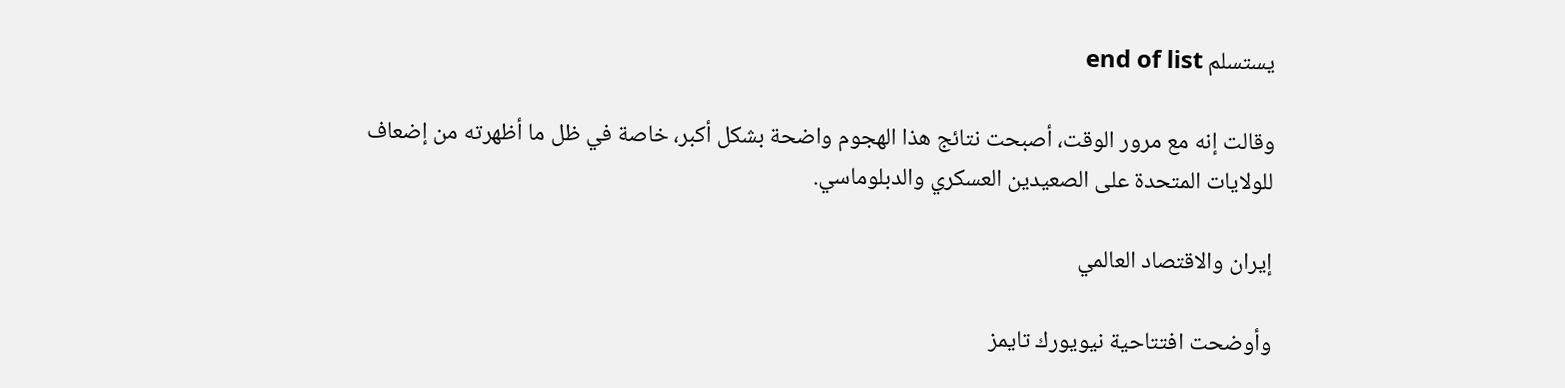يستسلم end of list

وقالت إنه مع مرور الوقت، أصبحت نتائج هذا الهجوم واضحة بشكل أكبر، خاصة في ظل ما أظهرته من إضعاف للولايات المتحدة على الصعيدين العسكري والدبلوماسي.

إيران والاقتصاد العالمي

وأوضحت افتتاحية نيويورك تايمز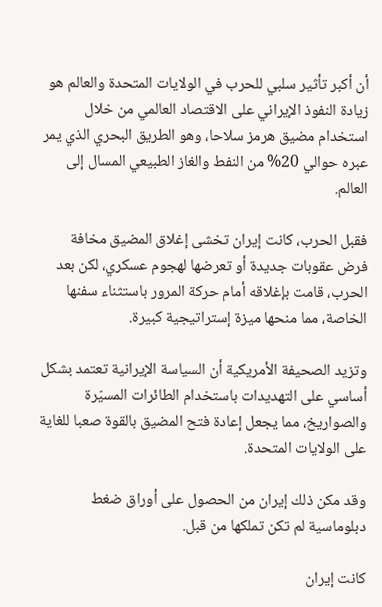أن أكبر تأثير سلبي للحرب في الولايات المتحدة والعالم هو زيادة النفوذ الإيراني على الاقتصاد العالمي من خلال استخدام مضيق هرمز سلاحا، وهو الطريق البحري الذي يمر عبره حوالي 20% من النفط والغاز الطبيعي المسال إلى العالم.

فقبل الحرب، كانت إيران تخشى إغلاق المضيق مخافة فرض عقوبات جديدة أو تعرضها لهجوم عسكري، لكن بعد الحرب، قامت بإغلاقه أمام حركة المرور باستثناء سفنها الخاصة، مما منحها ميزة إستراتيجية كبيرة.

وتزيد الصحيفة الأمريكية أن السياسة الإيرانية تعتمد بشكل أساسي على التهديدات باستخدام الطائرات المسيّرة والصواريخ، مما يجعل إعادة فتح المضيق بالقوة صعبا للغاية على الولايات المتحدة.

وقد مكن ذلك إيران من الحصول على أوراق ضغط دبلوماسية لم تكن تملكها من قبل.

كانت إيران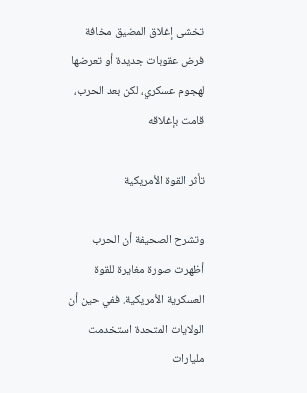تخشى إغلاق المضيق مخافة فرض عقوبات جديدة أو تعرضها لهجوم عسكري، لكن بعد الحرب، قامت بإغلاقه

تأثر القوة الأمريكية

وتشرح الصحيفة أن الحرب أظهرت صورة مغايرة للقوة العسكرية الأمريكية. ففي حين أن الولايات المتحدة استخدمت مليارات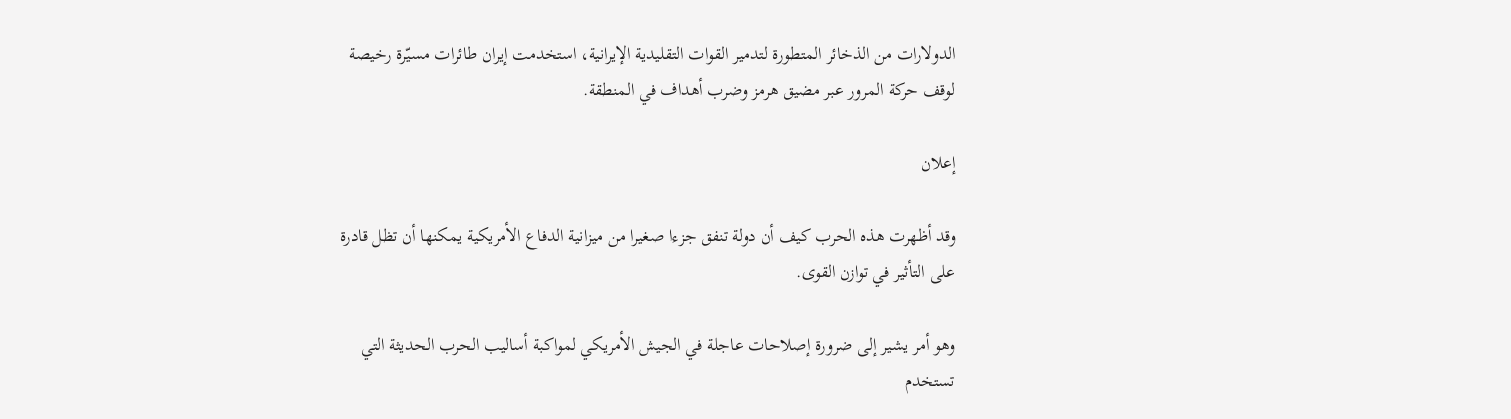الدولارات من الذخائر المتطورة لتدمير القوات التقليدية الإيرانية، استخدمت إيران طائرات مسيّرة رخيصة لوقف حركة المرور عبر مضيق هرمز وضرب أهداف في المنطقة.

إعلان

وقد أظهرت هذه الحرب كيف أن دولة تنفق جزءا صغيرا من ميزانية الدفاع الأمريكية يمكنها أن تظل قادرة على التأثير في توازن القوى.

وهو أمر يشير إلى ضرورة إصلاحات عاجلة في الجيش الأمريكي لمواكبة أساليب الحرب الحديثة التي تستخدم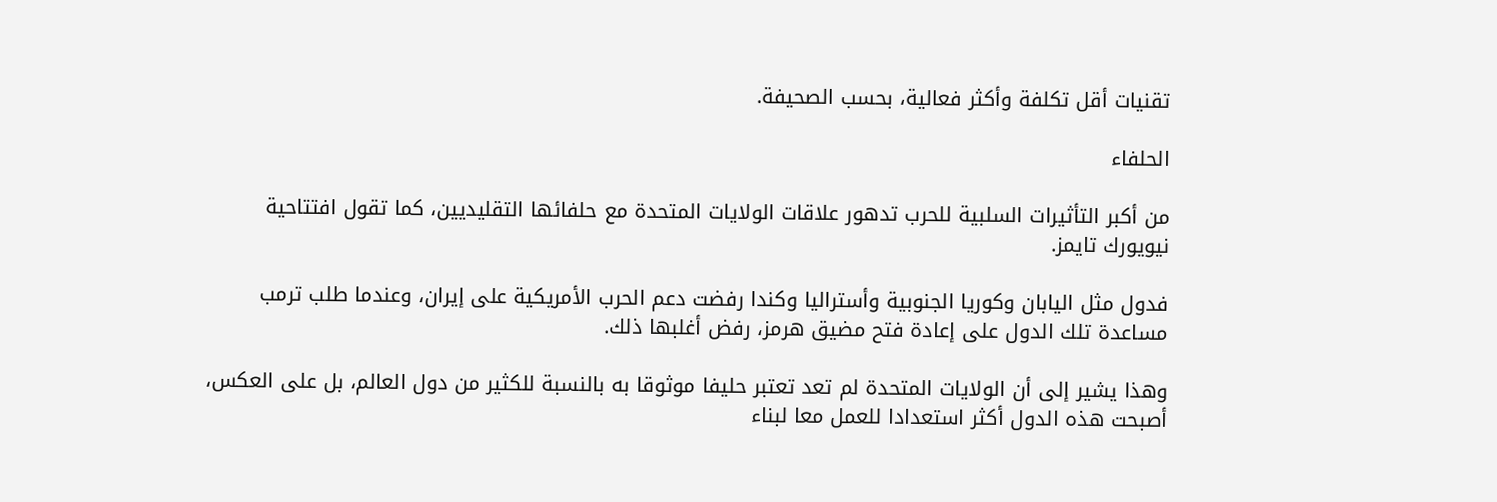تقنيات أقل تكلفة وأكثر فعالية، بحسب الصحيفة.

الحلفاء

من أكبر التأثيرات السلبية للحرب تدهور علاقات الولايات المتحدة مع حلفائها التقليديين، كما تقول افتتاحية نيويورك تايمز.

فدول مثل اليابان وكوريا الجنوبية وأستراليا وكندا رفضت دعم الحرب الأمريكية على إيران، وعندما طلب ترمب مساعدة تلك الدول على إعادة فتح مضيق هرمز، رفض أغلبها ذلك.

وهذا يشير إلى أن الولايات المتحدة لم تعد تعتبر حليفا موثوقا به بالنسبة للكثير من دول العالم، بل على العكس، أصبحت هذه الدول أكثر استعدادا للعمل معا لبناء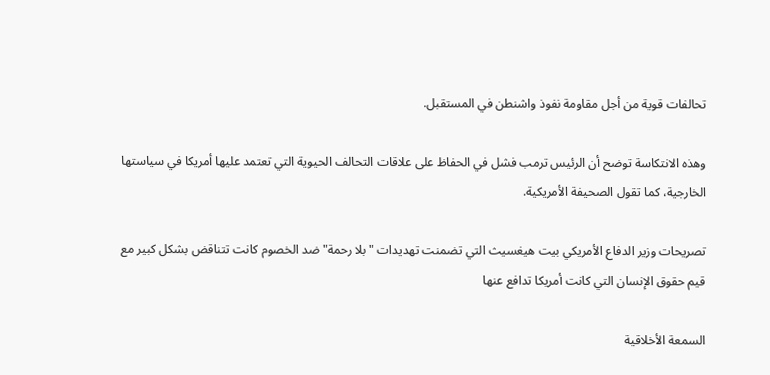تحالفات قوية من أجل مقاومة نفوذ واشنطن في المستقبل.

وهذه الانتكاسة توضح أن الرئيس ترمب فشل في الحفاظ على علاقات التحالف الحيوية التي تعتمد عليها أمريكا في سياستها الخارجية، كما تقول الصحيفة الأمريكية.

تصريحات وزير الدفاع الأمريكي بيت هيغسيث التي تضمنت تهديدات "بلا رحمة" ضد الخصوم كانت تتناقض بشكل كبير مع قيم حقوق الإنسان التي كانت أمريكا تدافع عنها

السمعة الأخلاقية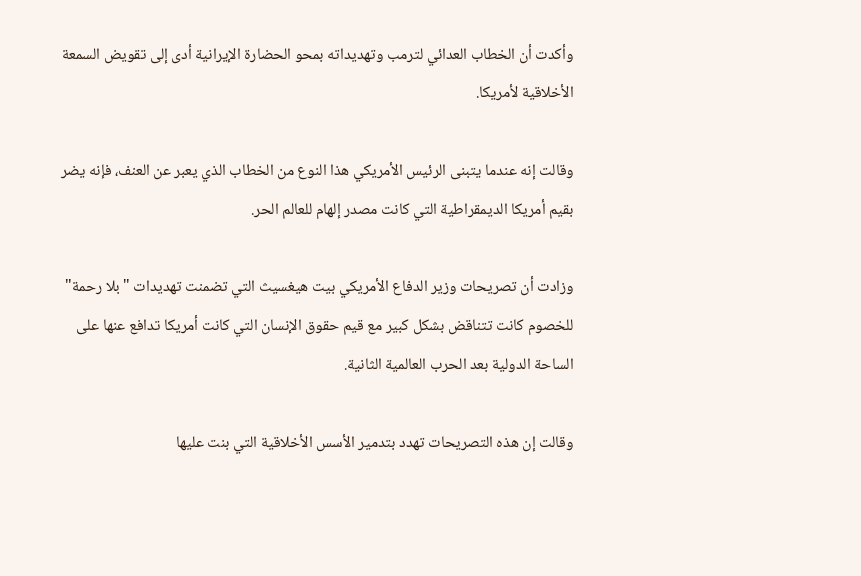وأكدت أن الخطاب العدائي لترمب وتهديداته بمحو الحضارة الإيرانية أدى إلى تقويض السمعة الأخلاقية لأمريكا.

وقالت إنه عندما يتبنى الرئيس الأمريكي هذا النوع من الخطاب الذي يعبر عن العنف، فإنه يضر بقيم أمريكا الديمقراطية التي كانت مصدر إلهام للعالم الحر.

وزادت أن تصريحات وزير الدفاع الأمريكي بيت هيغسيث التي تضمنت تهديدات "بلا رحمة" للخصوم كانت تتناقض بشكل كبير مع قيم حقوق الإنسان التي كانت أمريكا تدافع عنها على الساحة الدولية بعد الحرب العالمية الثانية.

وقالت إن هذه التصريحات تهدد بتدمير الأسس الأخلاقية التي بنت عليها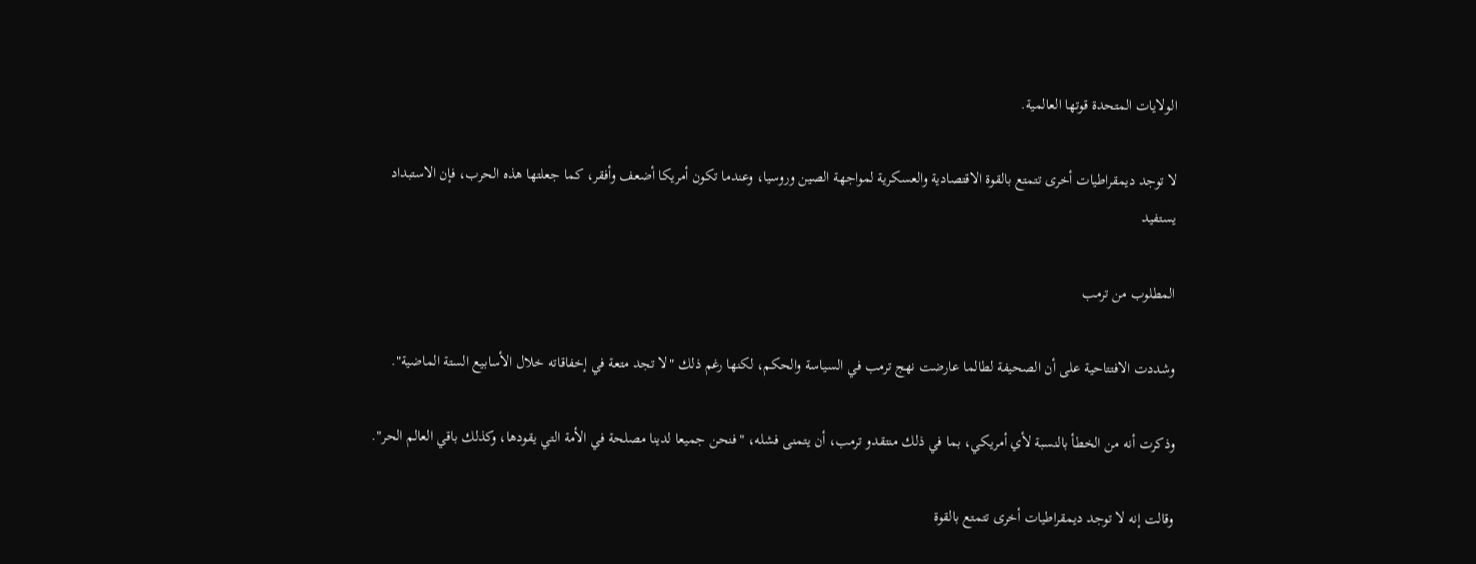الولايات المتحدة قوتها العالمية.

لا توجد ديمقراطيات أخرى تتمتع بالقوة الاقتصادية والعسكرية لمواجهة الصين وروسيا، وعندما تكون أمريكا أضعف وأفقر، كما جعلتها هذه الحرب، فإن الاستبداد يستفيد

المطلوب من ترمب

وشددت الافتتاحية على أن الصحيفة لطالما عارضت نهج ترمب في السياسة والحكم، لكنها رغم ذلك "لا تجد متعة في إخفاقاته خلال الأسابيع الستة الماضية".

وذكرت أنه من الخطأ بالنسبة لأي أمريكي، بما في ذلك منتقدو ترمب، أن يتمنى فشله، "فنحن جميعا لدينا مصلحة في الأمة التي يقودها، وكذلك باقي العالم الحر".

وقالت إنه لا توجد ديمقراطيات أخرى تتمتع بالقوة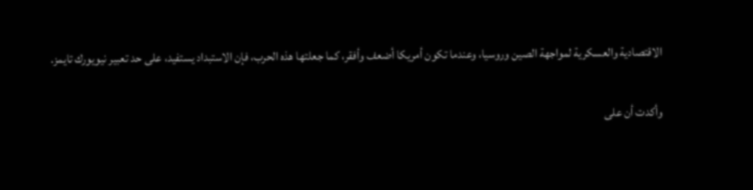الاقتصادية والعسكرية لمواجهة الصين وروسيا، وعندما تكون أمريكا أضعف وأفقر، كما جعلتها هذه الحرب، فإن الاستبداد يستفيد، على حد تعبير نيويورك تايمز.

وأكدت أن على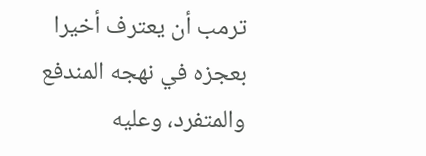ترمب أن يعترف أخيرا بعجزه في نهجه المندفع والمتفرد، وعليه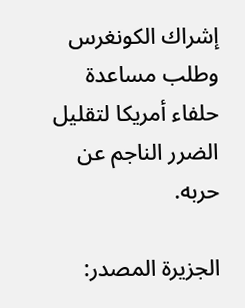إشراك الكونغرس وطلب مساعدة حلفاء أمريكا لتقليل الضرر الناجم عن حربه.

الجزيرة المصدر: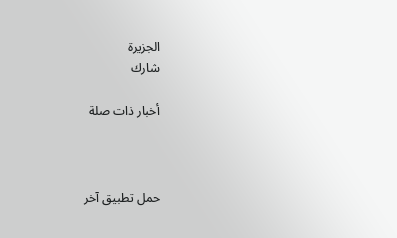الجزيرة
شارك

أخبار ذات صلة



حمل تطبيق آخر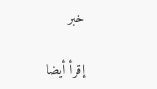خبر

إقرأ أيضا